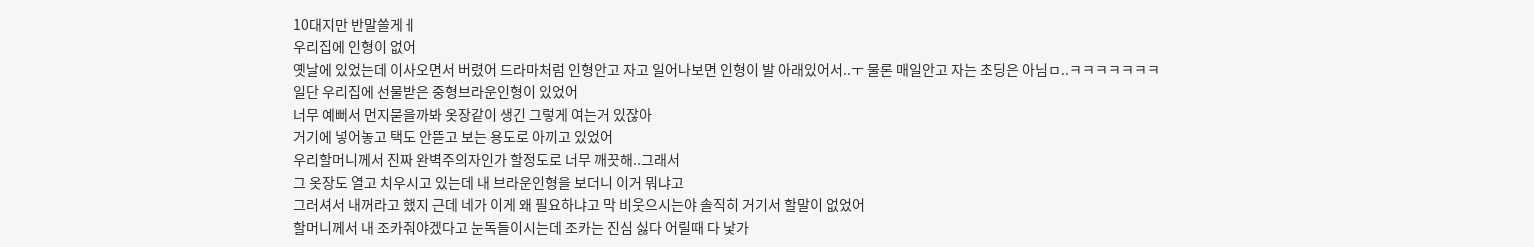10대지만 반말쓸게ㅔ
우리집에 인형이 없어
옛날에 있었는데 이사오면서 버렸어 드라마처럼 인형안고 자고 일어나보면 인형이 발 아래있어서..ㅜ 물론 매일안고 자는 초딩은 아님ㅁ..ㅋㅋㅋㅋㅋㅋㅋ
일단 우리집에 선물받은 중형브라운인형이 있었어
너무 예뻐서 먼지묻을까봐 옷장같이 생긴 그렇게 여는거 있잖아
거기에 넣어놓고 택도 안뜯고 보는 용도로 아끼고 있었어
우리할머니께서 진짜 완벽주의자인가 할정도로 너무 깨끗해..그래서
그 옷장도 열고 치우시고 있는데 내 브라운인형을 보더니 이거 뭐냐고
그러셔서 내꺼라고 했지 근데 네가 이게 왜 필요하냐고 막 비웃으시는야 솔직히 거기서 할말이 없었어
할머니께서 내 조카줘야겠다고 눈독들이시는데 조카는 진심 싫다 어릴때 다 낯가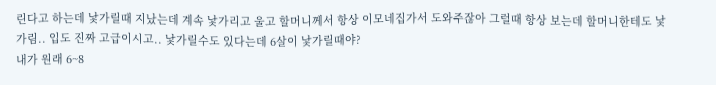린다고 하는데 낯가릴때 지났는데 계속 낯가리고 울고 할머니께서 항상 이모네집가서 도와주잖아 그럴때 항상 보는데 할머니한테도 낯가림.. 입도 진짜 고급이시고.. 낯가릴수도 있다는데 6살이 낯가릴때야?
내가 원래 6~8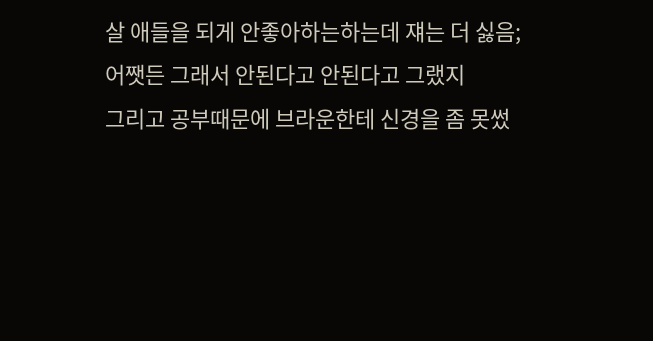살 애들을 되게 안좋아하는하는데 쟤는 더 싫음;
어쨋든 그래서 안된다고 안된다고 그랬지
그리고 공부때문에 브라운한테 신경을 좀 못썼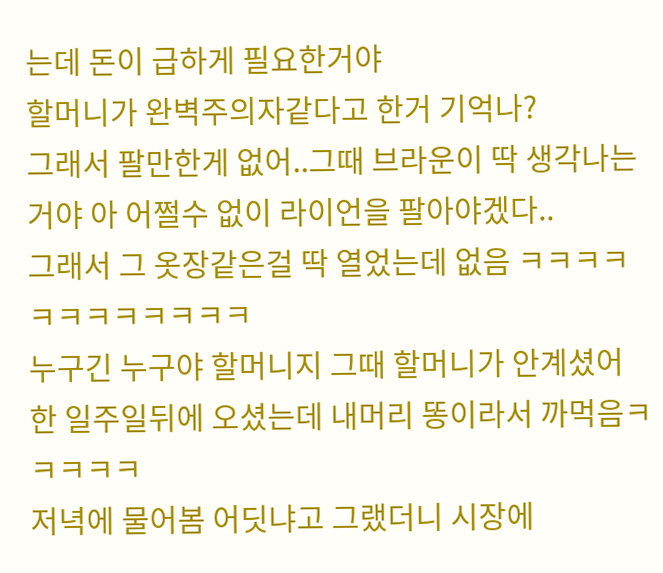는데 돈이 급하게 필요한거야
할머니가 완벽주의자같다고 한거 기억나?
그래서 팔만한게 없어..그때 브라운이 딱 생각나는거야 아 어쩔수 없이 라이언을 팔아야겠다..
그래서 그 옷장같은걸 딱 열었는데 없음 ㅋㅋㅋㅋㅋㅋㅋㅋㅋㅋㅋㅋ
누구긴 누구야 할머니지 그때 할머니가 안계셨어
한 일주일뒤에 오셨는데 내머리 똥이라서 까먹음ㅋㅋㅋㅋㅋ
저녁에 물어봄 어딧냐고 그랬더니 시장에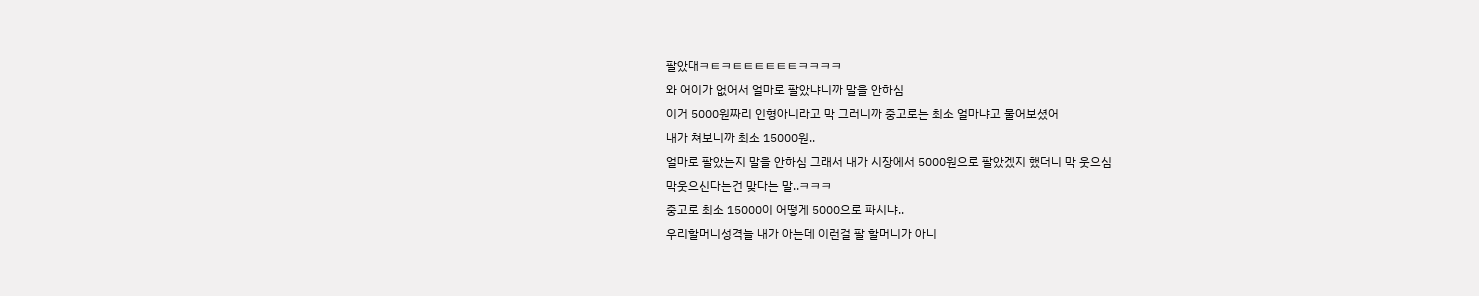팔았대ㅋㅌㅋㅌㅌㅌㅌㅌㅌㅋㅋㅋㅋ
와 어이가 없어서 얼마로 팔았냐니까 말을 안하심
이거 5000원짜리 인형아니라고 막 그러니까 중고로는 최소 얼마냐고 물어보셨어
내가 쳐보니까 최소 15000원..
얼마로 팔았는지 말을 안하심 그래서 내가 시장에서 5000원으로 팔았겠지 했더니 막 웃으심
막웃으신다는건 맞다는 말..ㅋㅋㅋ
중고로 최소 15000이 어떻게 5000으로 파시냐..
우리할머니성격늘 내가 아는데 이런걸 팔 할머니가 아니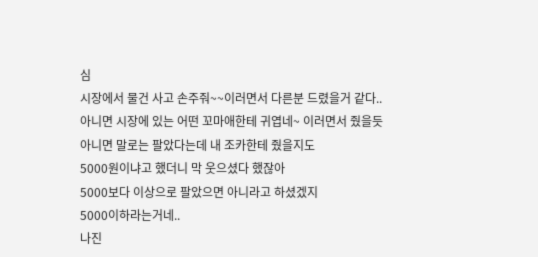심
시장에서 물건 사고 손주줘~~이러면서 다른분 드렸을거 같다..
아니면 시장에 있는 어떤 꼬마애한테 귀엽네~ 이러면서 줬을듯
아니면 말로는 팔았다는데 내 조카한테 줬을지도
5000원이냐고 했더니 막 웃으셨다 했잖아
5000보다 이상으로 팔았으면 아니라고 하셨겠지
5000이하라는거네..
나진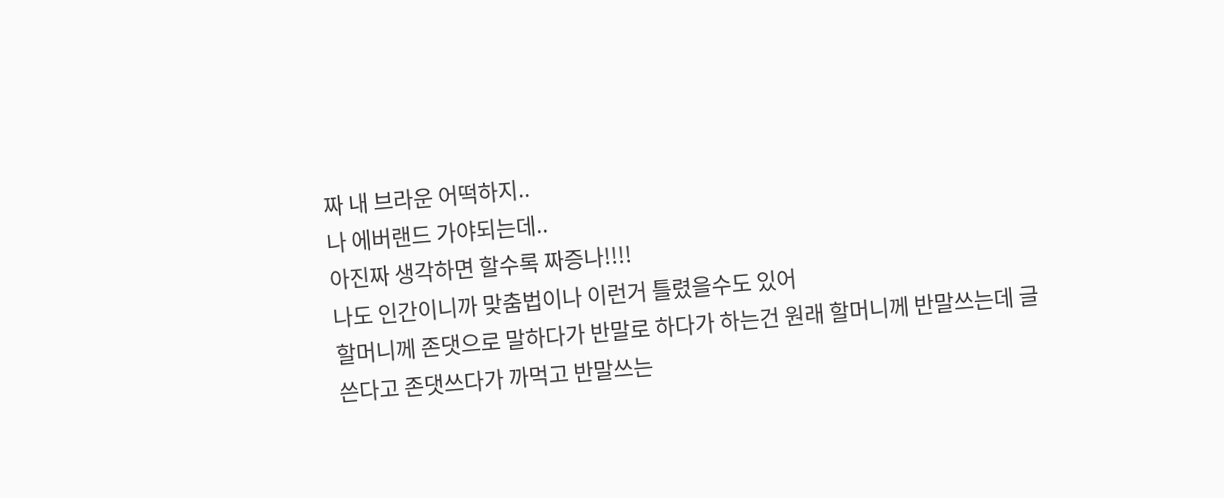짜 내 브라운 어떡하지..
나 에버랜드 가야되는데..
아진짜 생각하면 할수록 짜증나!!!!
나도 인간이니까 맞춤법이나 이런거 틀렸을수도 있어
할머니께 존댓으로 말하다가 반말로 하다가 하는건 원래 할머니께 반말쓰는데 글쓴다고 존댓쓰다가 까먹고 반말쓰는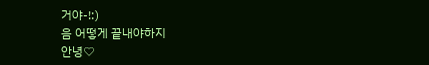거야-!:)
음 어떻게 끝내야하지
안녕♡